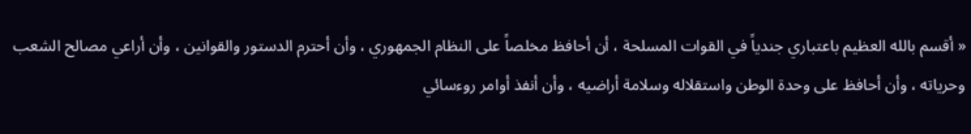« أقسم بالله العظيم باعتباري جندياً في القوات المسلحة ، أن أحافظ مخلصاً على النظام الجمهوري ، وأن أحترم الدستور والقوانين ، وأن أراعي مصالح الشعب وحرياته ، وأن أحافظ على وحدة الوطن واستقلاله وسلامة أراضيه ، وأن أنفذ أوامر روءسائي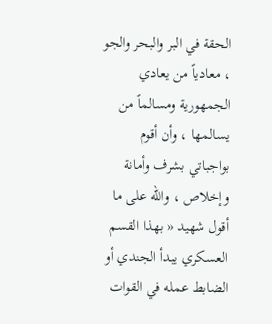الحقة في البر والبحر والجو ، معادياً من يعادي الجمهورية ومسالماً من يسالمها ، وأن أقوم بواجباتي بشرف وأمانة وإخلاص ، والله على ما أقول شهيد « بهذا القسم العسكري يبدأ الجندي أو الضابط عمله في القوات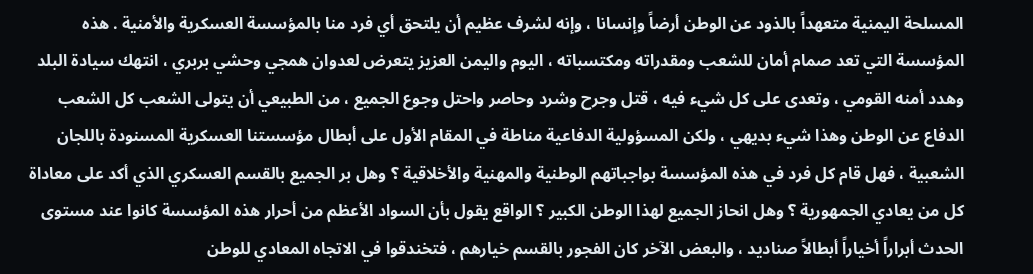المسلحة اليمنية متعهداً بالذود عن الوطن أرضاً وإنسانا ، وإنه لشرف عظيم أن يلتحق أي فرد منا بالمؤسسة العسكرية والأمنية . هذه المؤسسة التي تعد صمام أمان للشعب ومقدراته ومكتسباته ، اليوم واليمن العزيز يتعرض لعدوان همجي وحشي بربري ، انتهك سيادة البلد وهدد أمنه القومي ، وتعدى على كل شيء فيه ، قتل وجرح وشرد وحاصر واحتل وجوع الجميع ، من الطبيعي أن يتولى الشعب كل الشعب الدفاع عن الوطن وهذا شيء بديهي ، ولكن المسؤولية الدفاعية مناطة في المقام الأول على أبطال مؤسستنا العسكرية المسنودة باللجان الشعبية ، فهل قام كل فرد في هذه المؤسسة بواجباتهم الوطنية والمهنية والأخلاقية ؟ وهل بر الجميع بالقسم العسكري الذي أكد على معاداة كل من يعادي الجمهورية ؟ وهل انحاز الجميع لهذا الوطن الكبير ؟ الواقع يقول بأن السواد الأعظم من أحرار هذه المؤسسة كانوا عند مستوى الحدث أبراراً أخياراً أبطالاً صناديد ، والبعض الآخر كان الفجور بالقسم خيارهم ، فتخندقوا في الاتجاه المعادي للوطن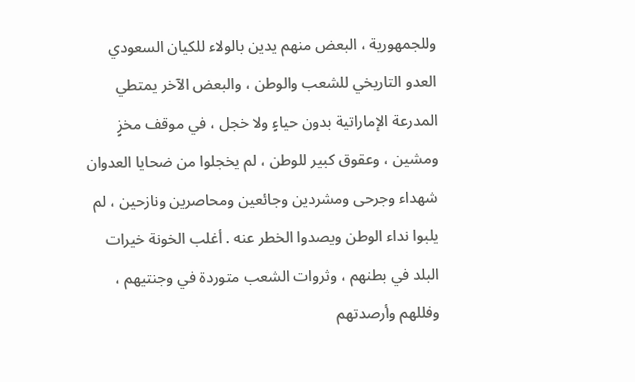وللجمهورية ، البعض منهم يدين بالولاء للكيان السعودي العدو التاريخي للشعب والوطن ، والبعض الآخر يمتطي المدرعة الإماراتية بدون حياءٍ ولا خجل ، في موقف مخزٍ ومشين ، وعقوق كبير للوطن ، لم يخجلوا من ضحايا العدوان شهداء وجرحى ومشردين وجائعين ومحاصرين ونازحين ، لم يلبوا نداء الوطن ويصدوا الخطر عنه . أغلب الخونة خيرات البلد في بطنهم ، وثروات الشعب متوردة في وجنتيهم ، وفللهم وأرصدتهم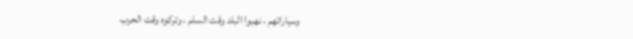وسياراتهم ، نهبوا البلد وقت السلم ، وتركوه وقت الحرب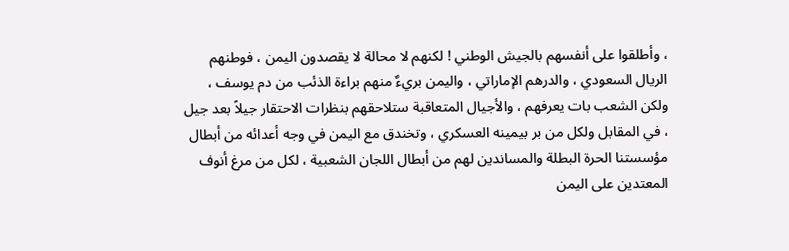، وأطلقوا على أنفسهم بالجيش الوطني ! لكنهم لا محالة لا يقصدون اليمن ، فوطنهم الريال السعودي ، والدرهم الإماراتي ، واليمن بريءٌ منهم براءة الذئب من دم يوسف ، ولكن الشعب بات يعرفهم ، والأجيال المتعاقبة ستلاحقهم بنظرات الاحتقار جيلاً بعد جيل ، في المقابل ولكل من بر بيمينه العسكري ، وتخندق مع اليمن في وجه أعدائه من أبطال مؤسستنا الحرة البطلة والمساندين لهم من أبطال اللجان الشعبية ، لكل من مرغ أنوف المعتدين على اليمن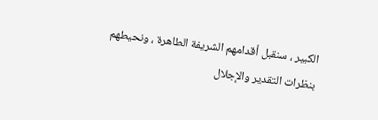الكبير ، سنقبل أقدامهم الشريفة الطاهرة ، ونحيطهم بنظرات التقدير والإجلال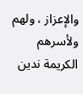والإعزاز ، ولهم ولأسرهم الكريمة ندين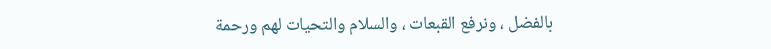بالفضل ، ونرفع القبعات ، والسلام والتحيات لهم ورحمة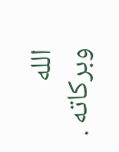الله وبركاته .